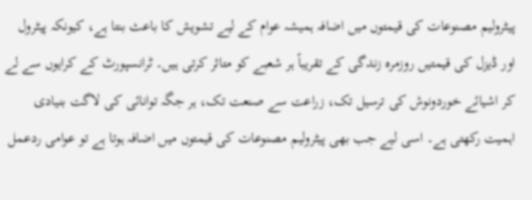پیٹرولیم مصنوعات کی قیمتوں میں اضافہ ہمیشہ عوام کے لیے تشویش کا باعث بنتا ہے، کیونکہ پیٹرول اور ڈیزل کی قیمتیں روزمرہ زندگی کے تقریباً ہر شعبے کو متاثر کرتی ہیں۔ ٹرانسپورٹ کے کرایوں سے لے کر اشیائے خوردونوش کی ترسیل تک، زراعت سے صنعت تک، ہر جگہ توانائی کی لاگت بنیادی اہمیت رکھتی ہے۔ اسی لیے جب بھی پیٹرولیم مصنوعات کی قیمتوں میں اضافہ ہوتا ہے تو عوامی ردعمل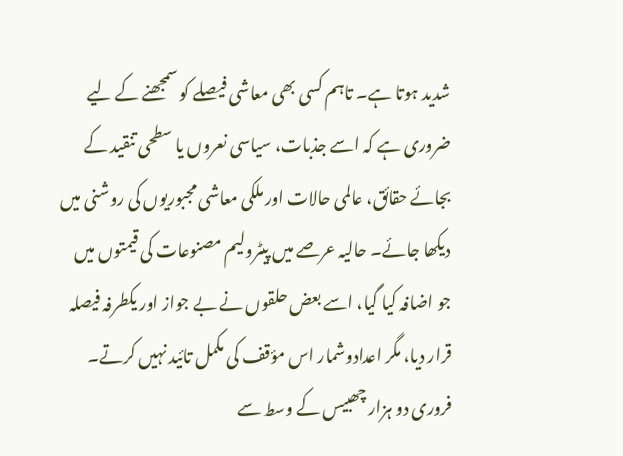شدید ہوتا ہے۔ تاہم کسی بھی معاشی فیصلے کو سمجھنے کے لیے ضروری ہے کہ اسے جذبات، سیاسی نعروں یا سطحی تنقید کے بجائے حقائق، عالمی حالات اور ملکی معاشی مجبوریوں کی روشنی میں دیکھا جائے۔ حالیہ عرصے میں پیٹرولیم مصنوعات کی قیمتوں میں جو اضافہ کیا گیا، اسے بعض حلقوں نے بے جواز اور یکطرفہ فیصلہ قرار دیا، مگر اعدادوشمار اس مؤقف کی مکمل تائید نہیں کرتے۔
فروری دو ہزار چھبیس کے وسط سے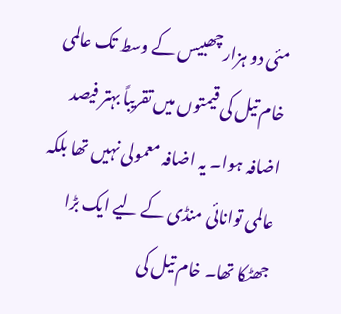مئی دو ہزار چھبیس کے وسط تک عالمی خام تیل کی قیمتوں میں تقریباً بہتر فیصد اضافہ ہوا۔ یہ اضافہ معمولی نہیں تھا بلکہ عالمی توانائی منڈی کے لیے ایک بڑا جھٹکا تھا۔ خام تیل کی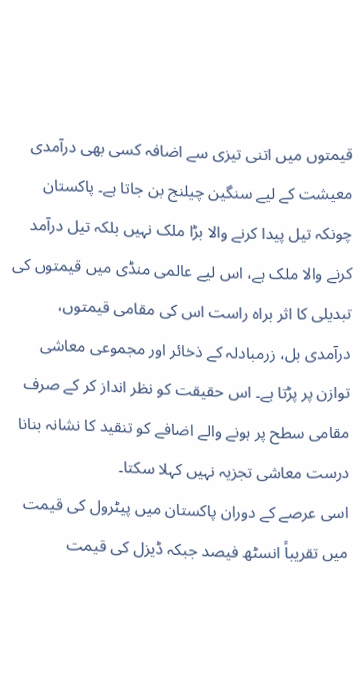قیمتوں میں اتنی تیزی سے اضافہ کسی بھی درآمدی معیشت کے لیے سنگین چیلنج بن جاتا ہے۔ پاکستان چونکہ تیل پیدا کرنے والا بڑا ملک نہیں بلکہ تیل درآمد کرنے والا ملک ہے، اس لیے عالمی منڈی میں قیمتوں کی تبدیلی کا اثر براہ راست اس کی مقامی قیمتوں، درآمدی بل، زرمبادلہ کے ذخائر اور مجموعی معاشی توازن پر پڑتا ہے۔ اس حقیقت کو نظر انداز کر کے صرف مقامی سطح پر ہونے والے اضافے کو تنقید کا نشانہ بنانا درست معاشی تجزیہ نہیں کہلا سکتا۔
اسی عرصے کے دوران پاکستان میں پیٹرول کی قیمت میں تقریباً انسٹھ فیصد جبکہ ڈیزل کی قیمت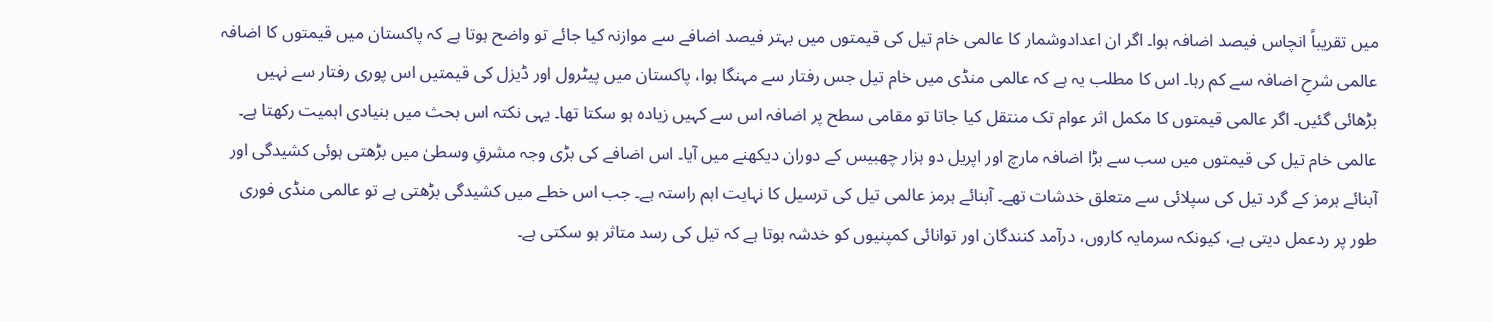میں تقریباً انچاس فیصد اضافہ ہوا۔ اگر ان اعدادوشمار کا عالمی خام تیل کی قیمتوں میں بہتر فیصد اضافے سے موازنہ کیا جائے تو واضح ہوتا ہے کہ پاکستان میں قیمتوں کا اضافہ عالمی شرحِ اضافہ سے کم رہا۔ اس کا مطلب یہ ہے کہ عالمی منڈی میں خام تیل جس رفتار سے مہنگا ہوا، پاکستان میں پیٹرول اور ڈیزل کی قیمتیں اس پوری رفتار سے نہیں بڑھائی گئیں۔ اگر عالمی قیمتوں کا مکمل اثر عوام تک منتقل کیا جاتا تو مقامی سطح پر اضافہ اس سے کہیں زیادہ ہو سکتا تھا۔ یہی نکتہ اس بحث میں بنیادی اہمیت رکھتا ہے۔
عالمی خام تیل کی قیمتوں میں سب سے بڑا اضافہ مارچ اور اپریل دو ہزار چھبیس کے دوران دیکھنے میں آیا۔ اس اضافے کی بڑی وجہ مشرقِ وسطیٰ میں بڑھتی ہوئی کشیدگی اور آبنائے ہرمز کے گرد تیل کی سپلائی سے متعلق خدشات تھے۔ آبنائے ہرمز عالمی تیل کی ترسیل کا نہایت اہم راستہ ہے۔ جب اس خطے میں کشیدگی بڑھتی ہے تو عالمی منڈی فوری طور پر ردعمل دیتی ہے، کیونکہ سرمایہ کاروں، درآمد کنندگان اور توانائی کمپنیوں کو خدشہ ہوتا ہے کہ تیل کی رسد متاثر ہو سکتی ہے۔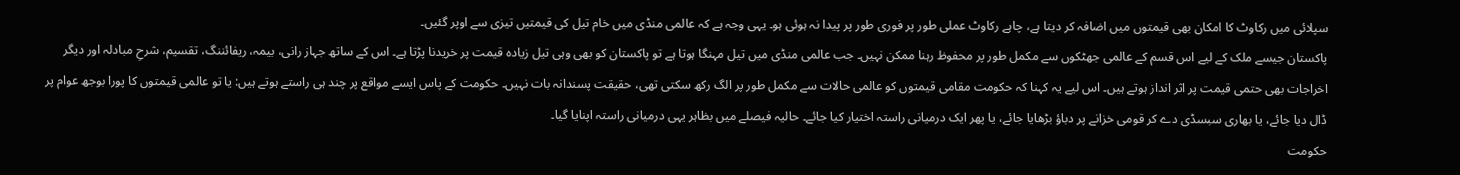سپلائی میں رکاوٹ کا امکان بھی قیمتوں میں اضافہ کر دیتا ہے، چاہے رکاوٹ عملی طور پر فوری طور پر پیدا نہ ہوئی ہو۔ یہی وجہ ہے کہ عالمی منڈی میں خام تیل کی قیمتیں تیزی سے اوپر گئیں۔
پاکستان جیسے ملک کے لیے اس قسم کے عالمی جھٹکوں سے مکمل طور پر محفوظ رہنا ممکن نہیں۔ جب عالمی منڈی میں تیل مہنگا ہوتا ہے تو پاکستان کو بھی وہی تیل زیادہ قیمت پر خریدنا پڑتا ہے۔ اس کے ساتھ جہاز رانی، بیمہ، ریفائننگ، تقسیم، شرحِ مبادلہ اور دیگر اخراجات بھی حتمی قیمت پر اثر انداز ہوتے ہیں۔ اس لیے یہ کہنا کہ حکومت مقامی قیمتوں کو عالمی حالات سے مکمل طور پر الگ رکھ سکتی تھی، حقیقت پسندانہ بات نہیں۔ حکومت کے پاس ایسے مواقع پر چند ہی راستے ہوتے ہیں: یا تو عالمی قیمتوں کا پورا بوجھ عوام پر ڈال دیا جائے، یا بھاری سبسڈی دے کر قومی خزانے پر دباؤ بڑھایا جائے، یا پھر ایک درمیانی راستہ اختیار کیا جائے۔ حالیہ فیصلے میں بظاہر یہی درمیانی راستہ اپنایا گیا۔
حکومت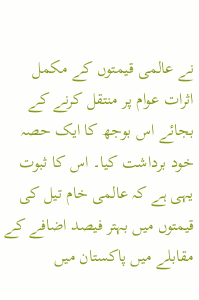نے عالمی قیمتوں کے مکمل اثرات عوام پر منتقل کرنے کے بجائے اس بوجھ کا ایک حصہ خود برداشت کیا۔ اس کا ثبوت یہی ہے کہ عالمی خام تیل کی قیمتوں میں بہتر فیصد اضافے کے مقابلے میں پاکستان میں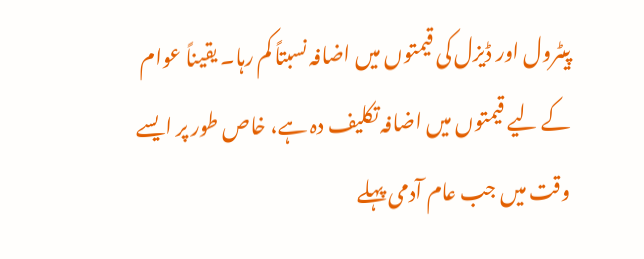پیٹرول اور ڈیزل کی قیمتوں میں اضافہ نسبتاً کم رہا۔ یقیناً عوام کے لیے قیمتوں میں اضافہ تکلیف دہ ہے، خاص طور پر ایسے وقت میں جب عام آدمی پہلے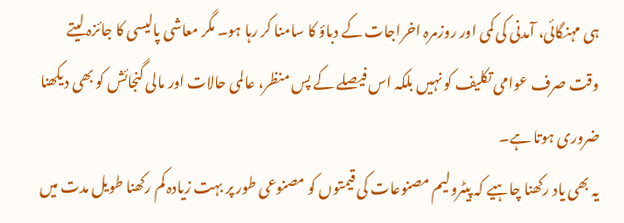ہی مہنگائی، آمدنی کی کمی اور روزمرہ اخراجات کے دباؤ کا سامنا کر رہا ہو۔ مگر معاشی پالیسی کا جائزہ لیتے وقت صرف عوامی تکلیف کو نہیں بلکہ اس فیصلے کے پس منظر، عالمی حالات اور مالی گنجائش کو بھی دیکھنا ضروری ہوتا ہے۔
یہ بھی یاد رکھنا چاہیے کہ پیٹرولیم مصنوعات کی قیمتوں کو مصنوعی طور پر بہت زیادہ کم رکھنا طویل مدت میں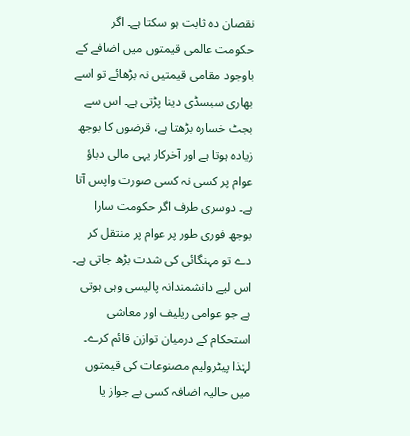نقصان دہ ثابت ہو سکتا ہے۔ اگر حکومت عالمی قیمتوں میں اضافے کے باوجود مقامی قیمتیں نہ بڑھائے تو اسے بھاری سبسڈی دینا پڑتی ہے۔ اس سے بجٹ خسارہ بڑھتا ہے، قرضوں کا بوجھ زیادہ ہوتا ہے اور آخرکار یہی مالی دباؤ عوام پر کسی نہ کسی صورت واپس آتا ہے۔ دوسری طرف اگر حکومت سارا بوجھ فوری طور پر عوام پر منتقل کر دے تو مہنگائی کی شدت بڑھ جاتی ہے۔ اس لیے دانشمندانہ پالیسی وہی ہوتی ہے جو عوامی ریلیف اور معاشی استحکام کے درمیان توازن قائم کرے۔
لہٰذا پیٹرولیم مصنوعات کی قیمتوں میں حالیہ اضافہ کسی بے جواز یا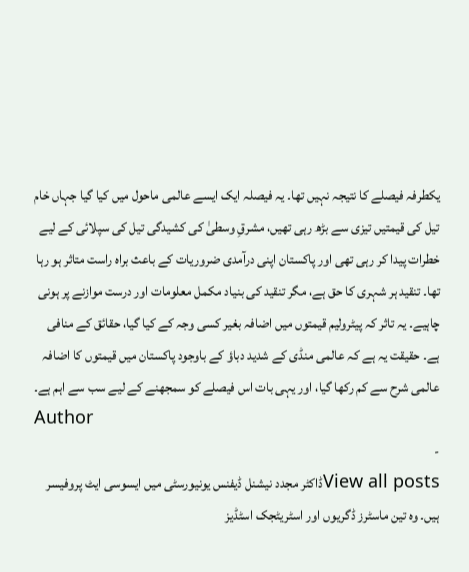یکطرفہ فیصلے کا نتیجہ نہیں تھا۔ یہ فیصلہ ایک ایسے عالمی ماحول میں کیا گیا جہاں خام تیل کی قیمتیں تیزی سے بڑھ رہی تھیں، مشرقِ وسطیٰ کی کشیدگی تیل کی سپلائی کے لیے خطرات پیدا کر رہی تھی اور پاکستان اپنی درآمدی ضروریات کے باعث براہ راست متاثر ہو رہا تھا۔ تنقید ہر شہری کا حق ہے، مگر تنقید کی بنیاد مکمل معلومات اور درست موازنے پر ہونی چاہیے۔ یہ تاثر کہ پیٹرولیم قیمتوں میں اضافہ بغیر کسی وجہ کے کیا گیا، حقائق کے منافی ہے۔ حقیقت یہ ہے کہ عالمی منڈی کے شدید دباؤ کے باوجود پاکستان میں قیمتوں کا اضافہ عالمی شرح سے کم رکھا گیا، اور یہی بات اس فیصلے کو سمجھنے کے لیے سب سے اہم ہے۔
Author
-
View all postsڈاکٹر مجدد نیشنل ڈیفنس یونیورسٹی میں ایسوسی ایٹ پروفیسر ہیں۔ وہ تین ماسٹرز ڈگریوں اور اسٹریٹجک اسٹڈیز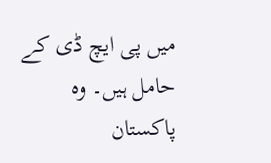میں پی ایچ ڈی کے حامل ہیں۔ وہ پاکستان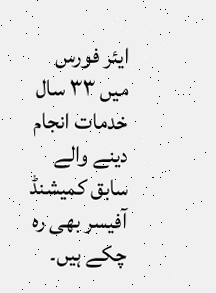ایئر فورس میں ۳۳ سال خدمات انجام دینے والے سابق کمیشنڈ آفیسر بھی رہ چکے ہیں۔